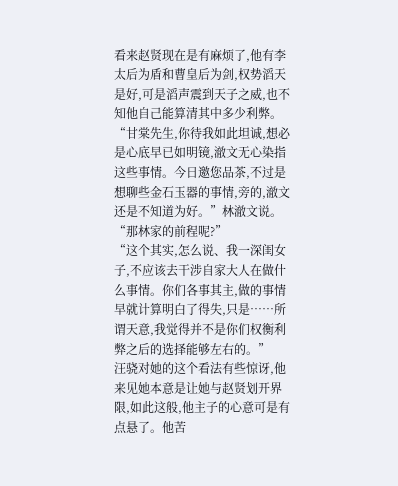看来赵贤现在是有麻烦了,他有李太后为盾和曹皇后为剑,权势滔天是好,可是滔声震到天子之威,也不知他自己能算清其中多少利弊。
“甘棠先生,你待我如此坦诚,想必是心底早已如明镜,澈文无心染指这些事情。今日邀您品茶,不过是想聊些金石玉器的事情,旁的,澈文还是不知道为好。”林澈文说。
“那林家的前程呢?”
“这个其实,怎么说、我一深闺女子,不应该去干涉自家大人在做什么事情。你们各事其主,做的事情早就计算明白了得失,只是……所谓天意,我觉得并不是你们权衡利弊之后的选择能够左右的。”
汪骁对她的这个看法有些惊讶,他来见她本意是让她与赵贤划开界限,如此这般,他主子的心意可是有点悬了。他苦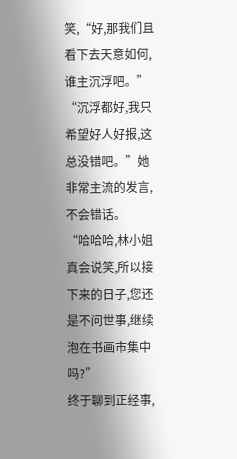笑,“好,那我们且看下去天意如何,谁主沉浮吧。”
“沉浮都好,我只希望好人好报,这总没错吧。”她非常主流的发言,不会错话。
“哈哈哈,林小姐真会说笑,所以接下来的日子,您还是不问世事,继续泡在书画市集中吗?”
终于聊到正经事,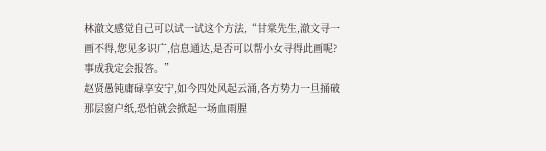林澈文感觉自己可以试一试这个方法,“甘棠先生,澈文寻一画不得,您见多识广,信息通达,是否可以帮小女寻得此画呢?事成我定会报答。”
赵贤愚钝庸碌享安宁,如今四处风起云涌,各方势力一旦捅破那层窗户纸,恐怕就会掀起一场血雨腥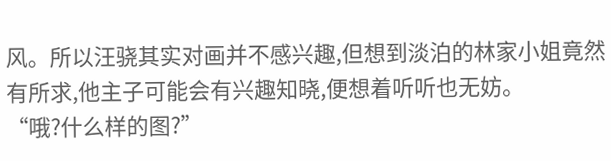风。所以汪骁其实对画并不感兴趣,但想到淡泊的林家小姐竟然有所求,他主子可能会有兴趣知晓,便想着听听也无妨。
“哦?什么样的图?”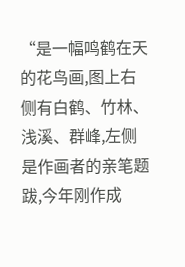“是一幅鸣鹤在天的花鸟画,图上右侧有白鹤、竹林、浅溪、群峰,左侧是作画者的亲笔题跋,今年刚作成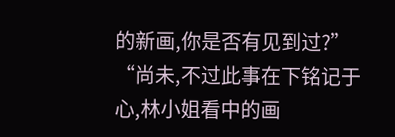的新画,你是否有见到过?”
“尚未,不过此事在下铭记于心,林小姐看中的画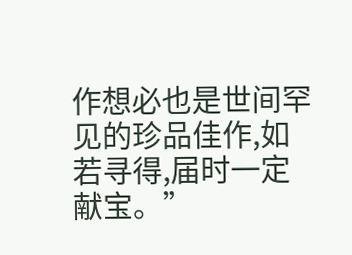作想必也是世间罕见的珍品佳作,如若寻得,届时一定献宝。”